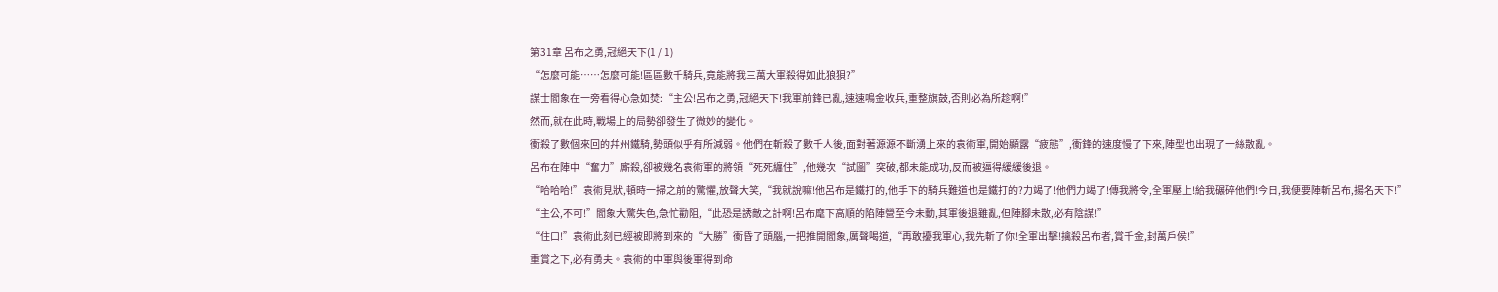第31章 呂布之勇,冠絕天下(1 / 1)
“怎麼可能……怎麼可能!區區數千騎兵,竟能將我三萬大軍殺得如此狼狽?”
謀士閻象在一旁看得心急如焚:“主公!呂布之勇,冠絕天下!我軍前鋒已亂,速速鳴金收兵,重整旗鼓,否則必為所趁啊!”
然而,就在此時,戰場上的局勢卻發生了微妙的變化。
衝殺了數個來回的幷州鐵騎,勢頭似乎有所減弱。他們在斬殺了數千人後,面對著源源不斷湧上來的袁術軍,開始顯露“疲態”,衝鋒的速度慢了下來,陣型也出現了一絲散亂。
呂布在陣中“奮力”廝殺,卻被幾名袁術軍的將領“死死纏住”,他幾次“試圖”突破,都未能成功,反而被逼得緩緩後退。
“哈哈哈!”袁術見狀,頓時一掃之前的驚懼,放聲大笑,“我就說嘛!他呂布是鐵打的,他手下的騎兵難道也是鐵打的?力竭了!他們力竭了!傳我將令,全軍壓上!給我碾碎他們!今日,我便要陣斬呂布,揚名天下!”
“主公,不可!”閻象大驚失色,急忙勸阻,“此恐是誘敵之計啊!呂布麾下高順的陷陣營至今未動,其軍後退雖亂,但陣腳未散,必有陰謀!”
“住口!”袁術此刻已經被即將到來的“大勝”衝昏了頭腦,一把推開閻象,厲聲喝道,“再敢擾我軍心,我先斬了你!全軍出擊!擒殺呂布者,賞千金,封萬戶侯!”
重賞之下,必有勇夫。袁術的中軍與後軍得到命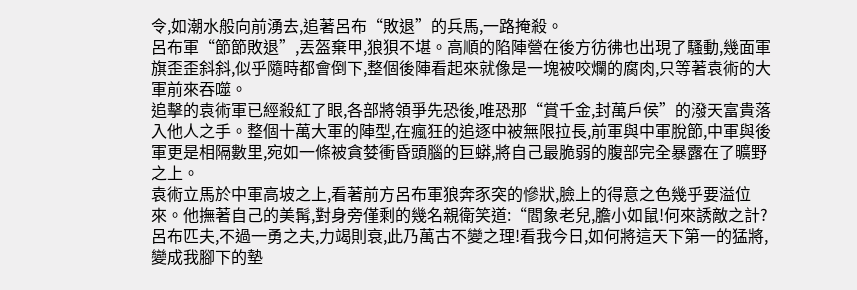令,如潮水般向前湧去,追著呂布“敗退”的兵馬,一路掩殺。
呂布軍“節節敗退”,丟盔棄甲,狼狽不堪。高順的陷陣營在後方彷彿也出現了騷動,幾面軍旗歪歪斜斜,似乎隨時都會倒下,整個後陣看起來就像是一塊被咬爛的腐肉,只等著袁術的大軍前來吞噬。
追擊的袁術軍已經殺紅了眼,各部將領爭先恐後,唯恐那“賞千金,封萬戶侯”的潑天富貴落入他人之手。整個十萬大軍的陣型,在瘋狂的追逐中被無限拉長,前軍與中軍脫節,中軍與後軍更是相隔數里,宛如一條被貪婪衝昏頭腦的巨蟒,將自己最脆弱的腹部完全暴露在了曠野之上。
袁術立馬於中軍高坡之上,看著前方呂布軍狼奔豕突的慘狀,臉上的得意之色幾乎要溢位來。他撫著自己的美髯,對身旁僅剩的幾名親衛笑道:“閻象老兒,膽小如鼠!何來誘敵之計?呂布匹夫,不過一勇之夫,力竭則衰,此乃萬古不變之理!看我今日,如何將這天下第一的猛將,變成我腳下的墊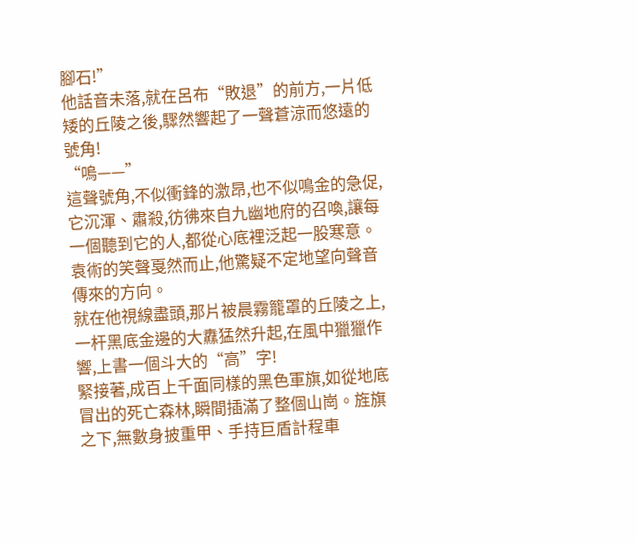腳石!”
他話音未落,就在呂布“敗退”的前方,一片低矮的丘陵之後,驟然響起了一聲蒼涼而悠遠的號角!
“嗚——”
這聲號角,不似衝鋒的激昂,也不似鳴金的急促,它沉渾、肅殺,彷彿來自九幽地府的召喚,讓每一個聽到它的人,都從心底裡泛起一股寒意。
袁術的笑聲戛然而止,他驚疑不定地望向聲音傳來的方向。
就在他視線盡頭,那片被晨霧籠罩的丘陵之上,一杆黑底金邊的大纛猛然升起,在風中獵獵作響,上書一個斗大的“高”字!
緊接著,成百上千面同樣的黑色軍旗,如從地底冒出的死亡森林,瞬間插滿了整個山崗。旌旗之下,無數身披重甲、手持巨盾計程車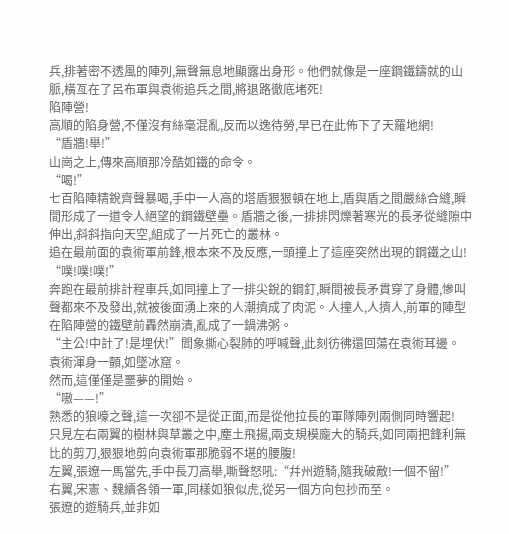兵,排著密不透風的陣列,無聲無息地顯露出身形。他們就像是一座鋼鐵鑄就的山脈,橫亙在了呂布軍與袁術追兵之間,將退路徹底堵死!
陷陣營!
高順的陷身營,不僅沒有絲毫混亂,反而以逸待勞,早已在此佈下了天羅地網!
“盾牆!舉!”
山崗之上,傳來高順那冷酷如鐵的命令。
“喝!”
七百陷陣精銳齊聲暴喝,手中一人高的塔盾狠狠頓在地上,盾與盾之間嚴絲合縫,瞬間形成了一道令人絕望的鋼鐵壁壘。盾牆之後,一排排閃爍著寒光的長矛從縫隙中伸出,斜斜指向天空,組成了一片死亡的叢林。
追在最前面的袁術軍前鋒,根本來不及反應,一頭撞上了這座突然出現的鋼鐵之山!
“噗!噗!噗!”
奔跑在最前排計程車兵,如同撞上了一排尖銳的鋼釘,瞬間被長矛貫穿了身體,慘叫聲都來不及發出,就被後面湧上來的人潮擠成了肉泥。人撞人,人擠人,前軍的陣型在陷陣營的鐵壁前轟然崩潰,亂成了一鍋沸粥。
“主公!中計了!是埋伏!”閻象撕心裂肺的呼喊聲,此刻彷彿還回蕩在袁術耳邊。
袁術渾身一顫,如墜冰窟。
然而,這僅僅是噩夢的開始。
“嗷——!”
熟悉的狼嚎之聲,這一次卻不是從正面,而是從他拉長的軍隊陣列兩側同時響起!
只見左右兩翼的樹林與草叢之中,塵土飛揚,兩支規模龐大的騎兵,如同兩把鋒利無比的剪刀,狠狠地剪向袁術軍那脆弱不堪的腰腹!
左翼,張遼一馬當先,手中長刀高舉,嘶聲怒吼:“幷州遊騎,隨我破敵!一個不留!”
右翼,宋憲、魏續各領一軍,同樣如狼似虎,從另一個方向包抄而至。
張遼的遊騎兵,並非如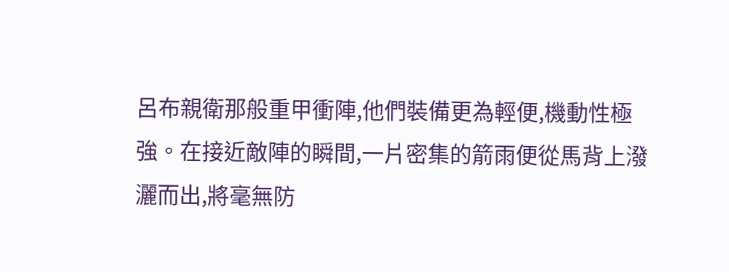呂布親衛那般重甲衝陣,他們裝備更為輕便,機動性極強。在接近敵陣的瞬間,一片密集的箭雨便從馬背上潑灑而出,將毫無防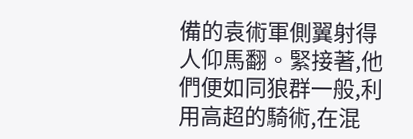備的袁術軍側翼射得人仰馬翻。緊接著,他們便如同狼群一般,利用高超的騎術,在混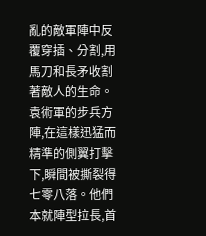亂的敵軍陣中反覆穿插、分割,用馬刀和長矛收割著敵人的生命。
袁術軍的步兵方陣,在這樣迅猛而精準的側翼打擊下,瞬間被撕裂得七零八落。他們本就陣型拉長,首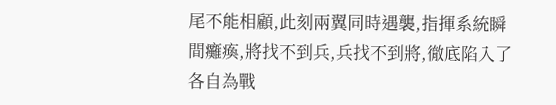尾不能相顧,此刻兩翼同時遇襲,指揮系統瞬間癱瘓,將找不到兵,兵找不到將,徹底陷入了各自為戰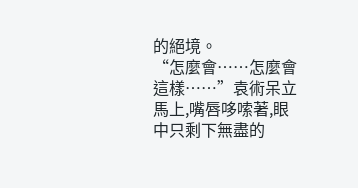的絕境。
“怎麼會……怎麼會這樣……”袁術呆立馬上,嘴唇哆嗦著,眼中只剩下無盡的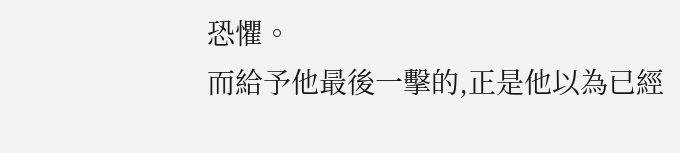恐懼。
而給予他最後一擊的,正是他以為已經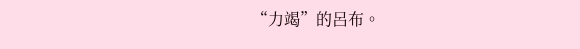“力竭”的呂布。